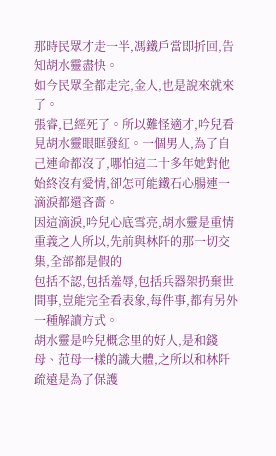那時民眾才走一半,馮鐵戶當即折回,告知胡水靈盡快。
如今民眾全都走完,金人,也是說來就來了。
張睿,已經死了。所以難怪適才,吟兒看見胡水靈眼眶發紅。一個男人,為了自己連命都沒了,哪怕這二十多年她對他始終沒有愛情,卻怎可能鐵石心腸連一滴淚都還吝嗇。
因這滴淚,吟兒心底雪亮,胡水靈是重情重義之人所以,先前與林阡的那一切交集,全部都是假的
包括不認,包括羞辱,包括兵器架扔棄世間事,豈能完全看表象,每件事,都有另外一種解讀方式。
胡水靈是吟兒概念里的好人,是和錢母、范母一樣的識大體,之所以和林阡疏遠是為了保護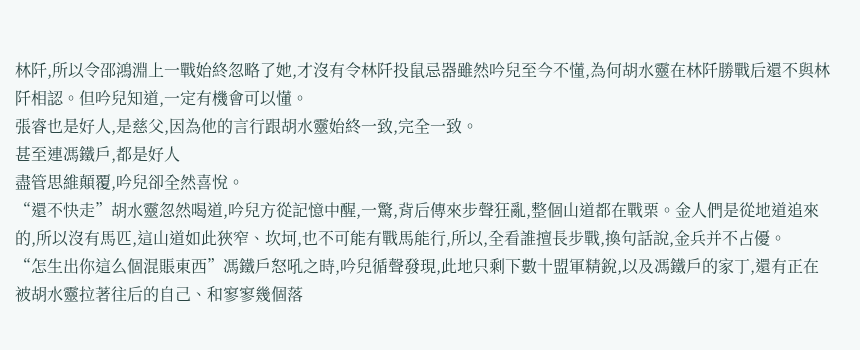林阡,所以令邵鴻淵上一戰始終忽略了她,才沒有令林阡投鼠忌器雖然吟兒至今不懂,為何胡水靈在林阡勝戰后還不與林阡相認。但吟兒知道,一定有機會可以懂。
張睿也是好人,是慈父,因為他的言行跟胡水靈始終一致,完全一致。
甚至連馮鐵戶,都是好人
盡管思維顛覆,吟兒卻全然喜悅。
“還不快走”胡水靈忽然喝道,吟兒方從記憶中醒,一驚,背后傳來步聲狂亂,整個山道都在戰栗。金人們是從地道追來的,所以沒有馬匹,這山道如此狹窄、坎坷,也不可能有戰馬能行,所以,全看誰擅長步戰,換句話說,金兵并不占優。
“怎生出你這么個混賬東西”馮鐵戶怒吼之時,吟兒循聲發現,此地只剩下數十盟軍精銳,以及馮鐵戶的家丁,還有正在被胡水靈拉著往后的自己、和寥寥幾個落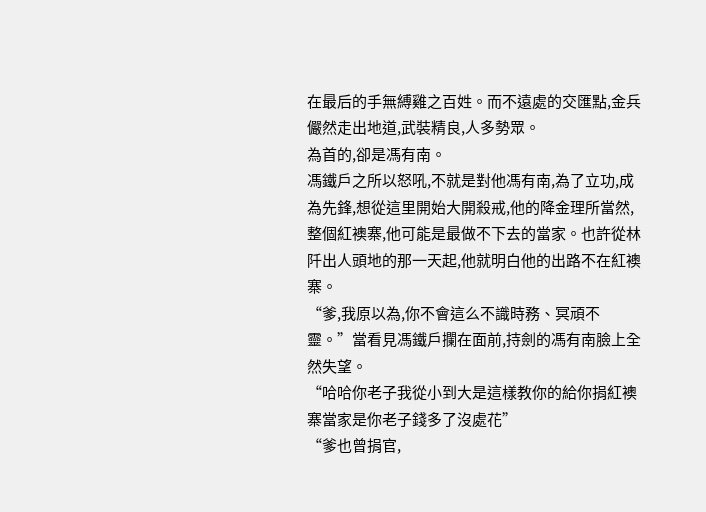在最后的手無縛雞之百姓。而不遠處的交匯點,金兵儼然走出地道,武裝精良,人多勢眾。
為首的,卻是馮有南。
馮鐵戶之所以怒吼,不就是對他馮有南,為了立功,成為先鋒,想從這里開始大開殺戒,他的降金理所當然,整個紅襖寨,他可能是最做不下去的當家。也許從林阡出人頭地的那一天起,他就明白他的出路不在紅襖寨。
“爹,我原以為,你不會這么不識時務、冥頑不靈。”當看見馮鐵戶攔在面前,持劍的馮有南臉上全然失望。
“哈哈你老子我從小到大是這樣教你的給你捐紅襖寨當家是你老子錢多了沒處花”
“爹也曾捐官,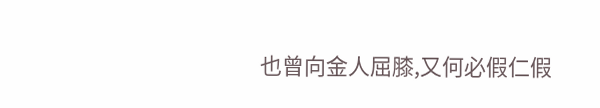也曾向金人屈膝,又何必假仁假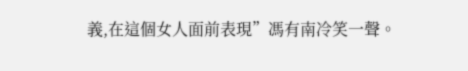義,在這個女人面前表現”馮有南冷笑一聲。